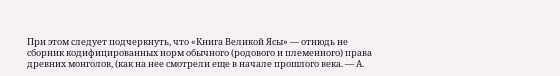При этом следует подчеркнуть, что «Книга Великой Ясы» — отнюдь не сборник кодифицированных норм обычного (родового и племенного) права древних монголов, (как на нее смотрели еще в начале прошлого века. — А.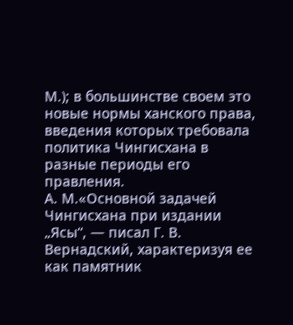М.); в большинстве своем это новые нормы ханского права, введения которых требовала политика Чингисхана в разные периоды его правления.
А. М.«Основной задачей Чингисхана при издании „Ясы“, — писал Г. В. Вернадский, характеризуя ее как памятник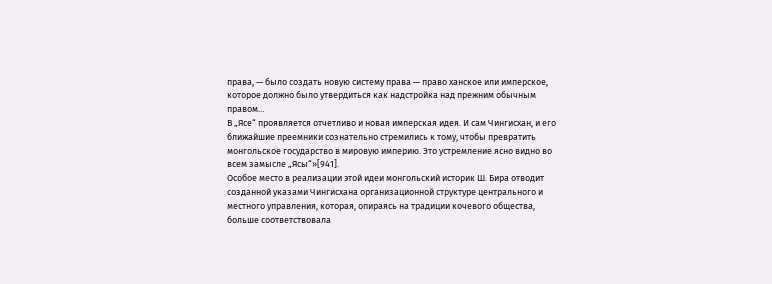права, — было создать новую систему права — право ханское или имперское, которое должно было утвердиться как надстройка над прежним обычным правом…
В „Ясе“ проявляется отчетливо и новая имперская идея. И сам Чингисхан, и его ближайшие преемники сознательно стремились к тому, чтобы превратить монгольское государство в мировую империю. Это устремление ясно видно во всем замысле „Ясы“»[941].
Особое место в реализации этой идеи монгольский историк Ш. Бира отводит созданной указами Чингисхана организационной структуре центрального и местного управления, которая, опираясь на традиции кочевого общества, больше соответствовала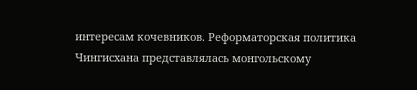интересам кочевников. Реформаторская политика Чингисхана представлялась монгольскому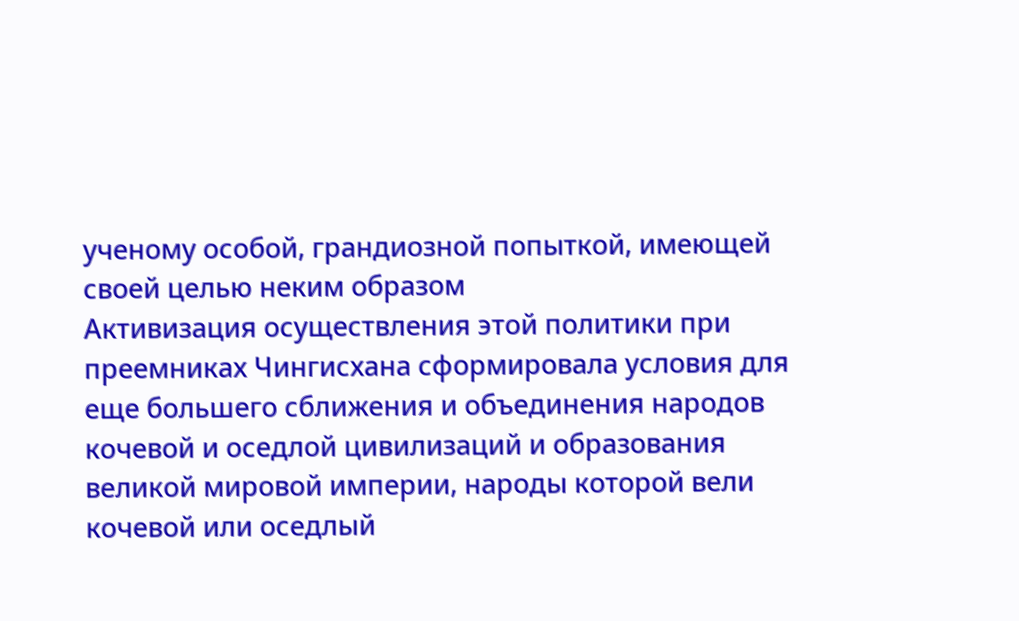ученому особой, грандиозной попыткой, имеющей своей целью неким образом
Активизация осуществления этой политики при преемниках Чингисхана сформировала условия для еще большего сближения и объединения народов кочевой и оседлой цивилизаций и образования великой мировой империи, народы которой вели кочевой или оседлый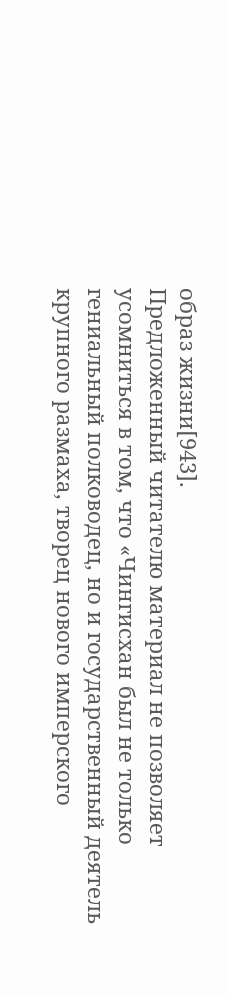образ жизни[943].
Предложенный читателю материал не позволяет усомниться в том, что «Чингисхан был не только гениальный полководец, но и государственный деятель крупного размаха, творец нового имперского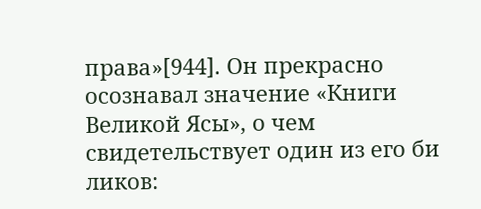права»[944]. Он прекрасно осознавал значение «Книги Великой Ясы», о чем свидетельствует один из его би ликов: